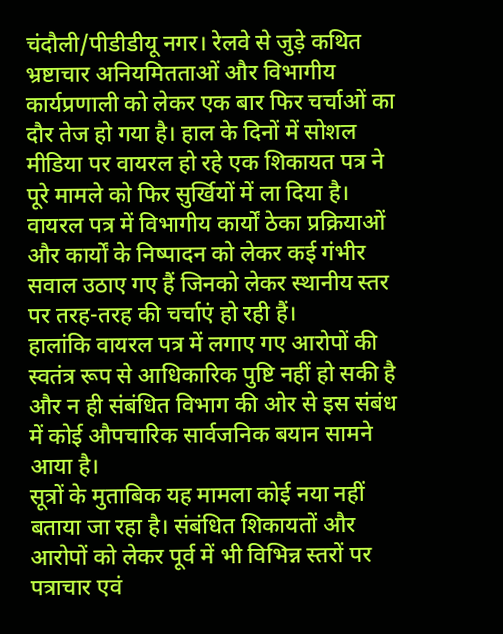चंदौली/पीडीडीयू नगर। रेलवे से जुड़े कथित भ्रष्टाचार अनियमितताओं और विभागीय कार्यप्रणाली को लेकर एक बार फिर चर्चाओं का दौर तेज हो गया है। हाल के दिनों में सोशल मीडिया पर वायरल हो रहे एक शिकायत पत्र ने पूरे मामले को फिर सुर्खियों में ला दिया है। वायरल पत्र में विभागीय कार्यों ठेका प्रक्रियाओं और कार्यों के निष्पादन को लेकर कई गंभीर सवाल उठाए गए हैं जिनको लेकर स्थानीय स्तर पर तरह-तरह की चर्चाएं हो रही हैं।
हालांकि वायरल पत्र में लगाए गए आरोपों की स्वतंत्र रूप से आधिकारिक पुष्टि नहीं हो सकी है और न ही संबंधित विभाग की ओर से इस संबंध में कोई औपचारिक सार्वजनिक बयान सामने आया है।
सूत्रों के मुताबिक यह मामला कोई नया नहीं बताया जा रहा है। संबंधित शिकायतों और आरोपों को लेकर पूर्व में भी विभिन्न स्तरों पर पत्राचार एवं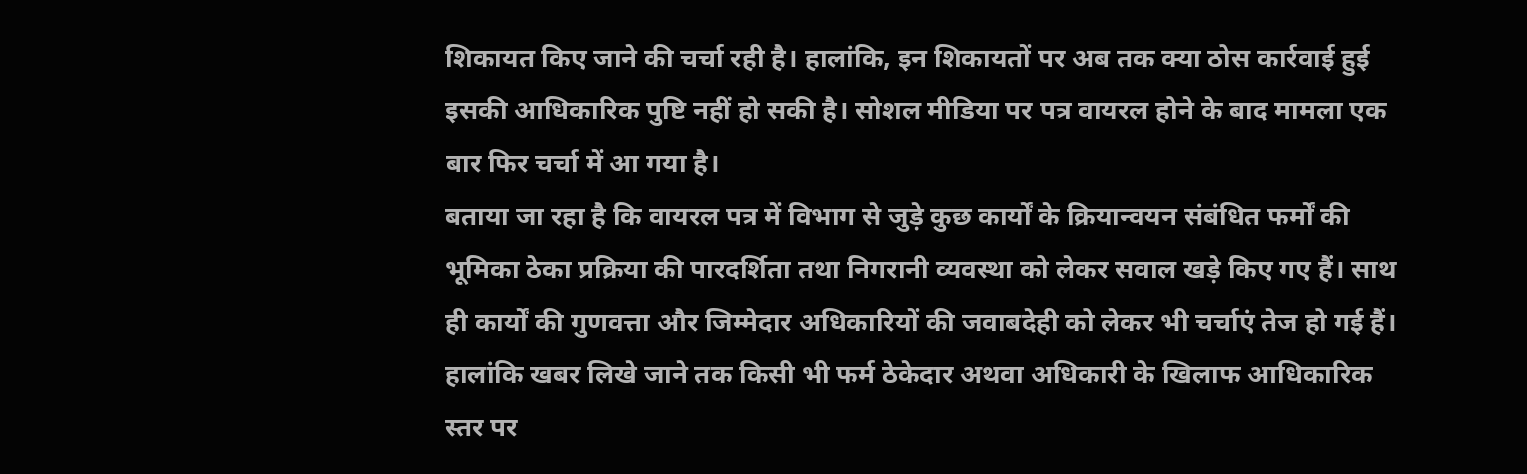शिकायत किए जाने की चर्चा रही है। हालांकि, इन शिकायतों पर अब तक क्या ठोस कार्रवाई हुई इसकी आधिकारिक पुष्टि नहीं हो सकी है। सोशल मीडिया पर पत्र वायरल होने के बाद मामला एक बार फिर चर्चा में आ गया है।
बताया जा रहा है कि वायरल पत्र में विभाग से जुड़े कुछ कार्यों के क्रियान्वयन संबंधित फर्मों की भूमिका ठेका प्रक्रिया की पारदर्शिता तथा निगरानी व्यवस्था को लेकर सवाल खड़े किए गए हैं। साथ ही कार्यों की गुणवत्ता और जिम्मेदार अधिकारियों की जवाबदेही को लेकर भी चर्चाएं तेज हो गई हैं। हालांकि खबर लिखे जाने तक किसी भी फर्म ठेकेदार अथवा अधिकारी के खिलाफ आधिकारिक स्तर पर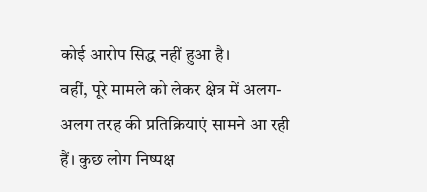कोई आरोप सिद्ध नहीं हुआ है।
वहीं, पूरे मामले को लेकर क्षेत्र में अलग-अलग तरह की प्रतिक्रियाएं सामने आ रही हैं। कुछ लोग निष्पक्ष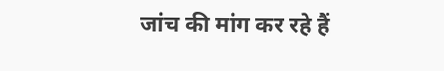जांच की मांग कर रहे हैं